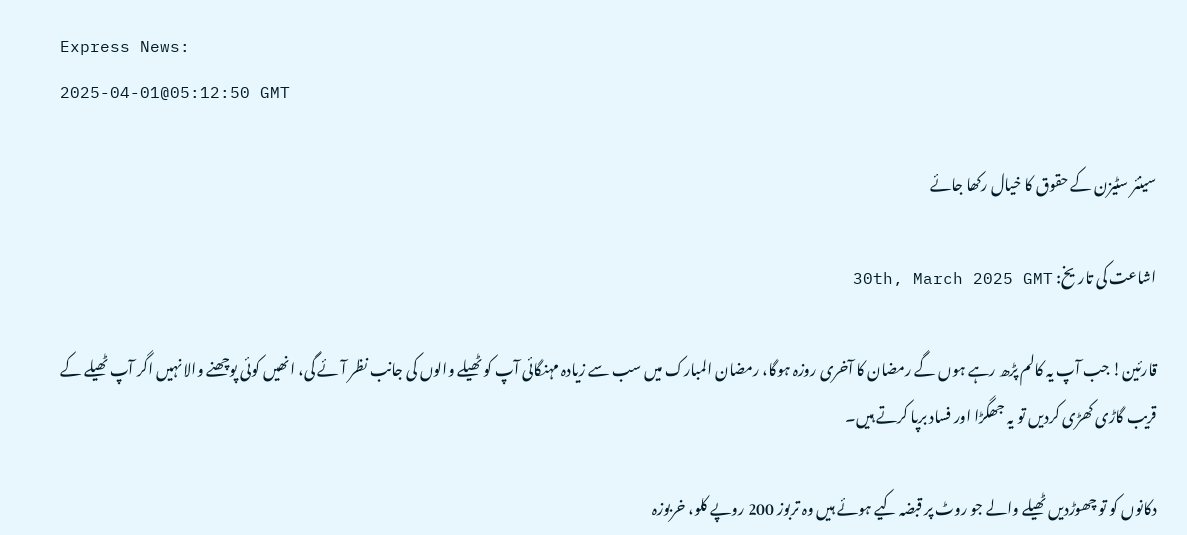Express News:
2025-04-01@05:12:50 GMT

سینئر سٹیزن کے حقوق کا خیال رکھا جائے

اشاعت کی تاریخ: 30th, March 2025 GMT

قارئین! جب آپ یہ کالم پڑھ رہے ہوں گے رمضان کا آخری روزہ ہوگا، رمضان المبارک میں سب سے زیادہ مہنگائی آپ کو ٹھیلے والوں کی جانب نظر آئے گی، انھیں کوئی پوچھنے والا نہیں اگر آپ ٹھیلے کے قریب گاڑی کھڑی کردیں تو یہ جھگڑا اور فساد برپا کرتے ہیں۔

دکانوں کو تو چھوڑدیں ٹھیلے والے جو روٹ پر قبضہ کیے ہوئے ہیں وہ تربوز 200 روپے کلو، خربوزہ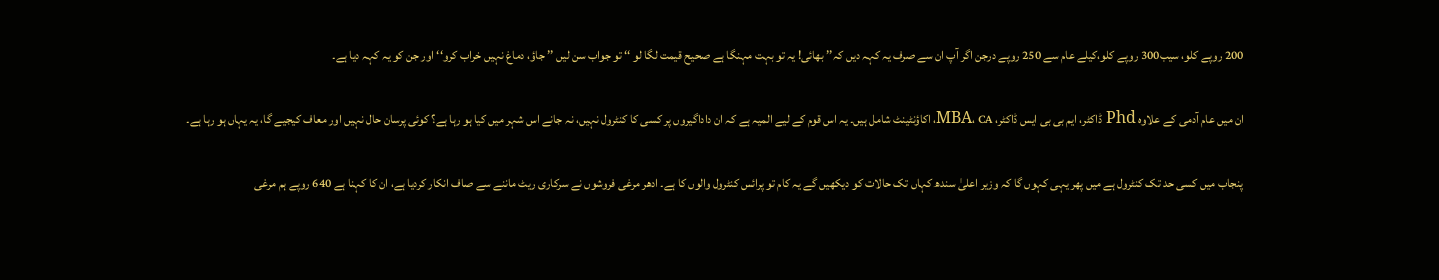200 روپے کلو، سیب300 روپے کلو،کیلے عام سے 250 روپے درجن اگر آپ ان سے صرف یہ کہہ دیں کہ’’ بھائی! یہ تو بہت مہنگا ہے صحیح قیمت لگا لو ‘‘ تو جواب سن لیں ’’ جاؤ، دماغ نہیں خراب کرو‘‘ اور جن کو یہ کہہ دیا ہے۔

ان میں عام آدمی کے علاوہ Phd ڈاکٹر، ایم بی بی ایس ڈاکٹر، MBA، CA، اکاؤنٹینٹ شامل ہیں۔ یہ اس قوم کے لیے المیہ ہے کہ ان داداگیروں پر کسی کا کنٹرول نہیں، نہ جانے اس شہر میں کیا ہو رہا ہے؟ کوئی پرسان حال نہیں اور معاف کیجیے گا، یہ یہاں ہو رہا ہے۔

پنجاب میں کسی حد تک کنٹرول ہے میں پھر یہی کہوں گا کہ وزیر اعلیٰ سندھ کہاں تک حالات کو دیکھیں گے یہ کام تو پرائس کنٹرول والوں کا ہے۔ ادھر مرغی فروشوں نے سرکاری ریٹ ماننے سے صاف انکار کردیا ہے، ان کا کہنا ہے 640 روپے ہم مرغی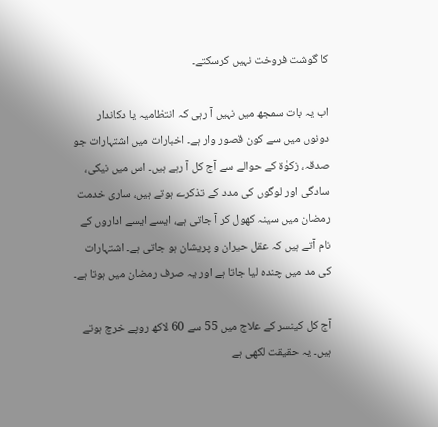کا گوشت فروخت نہیں کرسکتے۔

اب یہ بات سمجھ میں نہیں آ رہی کہ انتظامیہ یا دکاندار دونوں میں سے کون قصور وار ہے۔ اخبارات میں اشتہارات جو صدقہ، زکوٰۃ کے حوالے سے آج کل آ رہے ہیں۔ اس میں نیکی، سادگی اور لوگوں کی مدد کے تذکرے ہوتے ہیں، ساری خدمت رمضان میں سینہ کھول کر آ جاتی ہے، ایسے ایسے اداروں کے نام آتے ہیں کہ عقل حیران و پریشان ہو جاتی ہے۔ اشتہارات کی مد میں چندہ لیا جاتا ہے اور یہ صرف رمضان میں ہوتا ہے۔

آج کل کینسر کے علاج میں 55 سے 60 لاکھ روپے خرچ ہوتے ہیں۔ یہ حقیقت لکھی ہے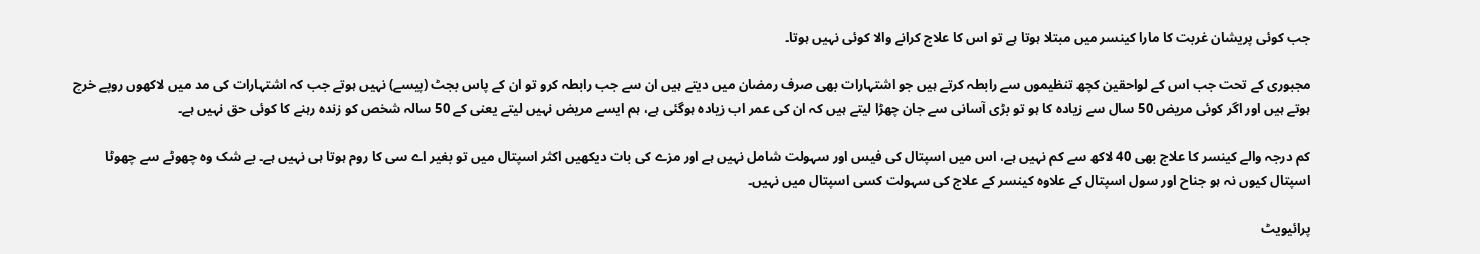جب کوئی پریشان غربت کا مارا کینسر میں مبتلا ہوتا ہے تو اس کا علاج کرانے والا کوئی نہیں ہوتا۔

مجبوری کے تحت جب اس کے لواحقین کچھ تنظیموں سے رابطہ کرتے ہیں جو اشتہارات بھی صرف رمضان میں دیتے ہیں ان سے جب رابطہ کرو تو ان کے پاس بجٹ (پیسے) نہیں ہوتے جب کہ اشتہارات کی مد میں لاکھوں روپے خرچ ہوتے ہیں اور اگر کوئی مریض 50 سال سے زیادہ کا ہو تو بڑی آسانی سے جان چھڑا لیتے ہیں کہ ان کی عمر اب زیادہ ہوگئی ہے، ہم ایسے مریض نہیں لیتے یعنی کے 50 سالہ شخص کو زندہ رہنے کا کوئی حق نہیں ہے۔

کم درجہ والے کینسر کا علاج بھی 40 لاکھ سے کم نہیں ہے، اس میں اسپتال کی فیس اور سہولت شامل نہیں ہے اور مزے کی بات دیکھیں اکثر اسپتال میں تو بغیر اے سی کا روم ہوتا ہی نہیں ہے۔ بے شک وہ چھوٹے سے چھوٹا اسپتال کیوں نہ ہو جناح اور سول اسپتال کے علاوہ کینسر کے علاج کی سہولت کسی اسپتال میں نہیں۔

پرائیویٹ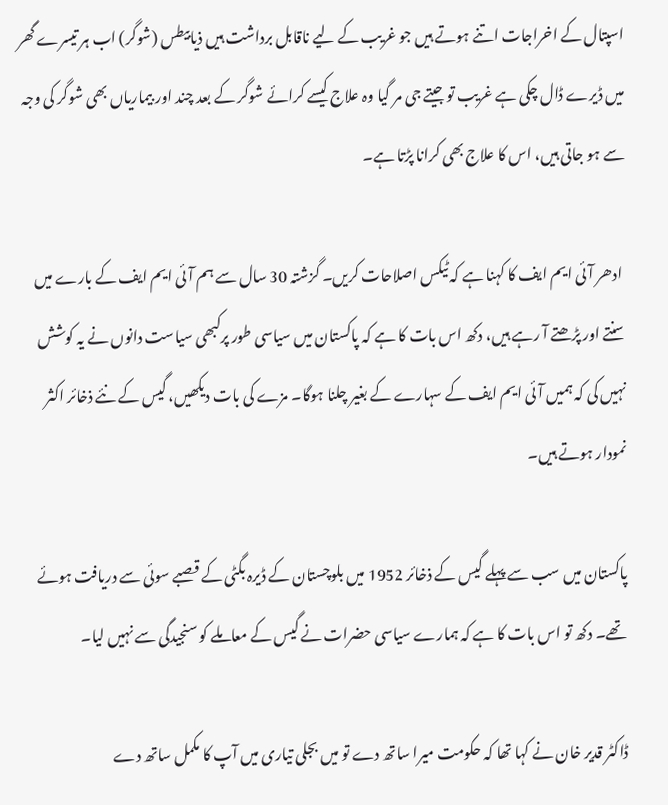اسپتال کے اخراجات اتنے ہوتے ہیں جو غریب کے لیے ناقابل برداشت ہیں ذیابیطس (شوگر) اب ہر تیسرے گھر میں ڈیرے ڈال چکی ہے غریب تو جیتے جی مر گیا وہ علاج کیسے کرائے شوگر کے بعد چند اور بیماریاں بھی شوگر کی وجہ سے ہو جاتی ہیں، اس کا علاج بھی کرانا پڑتا ہے۔

 ادھر آئی ایم ایف کا کہنا ہے کہ ٹیکس اصلاحات کریں۔ گزشتہ 30 سال سے ہم آئی ایم ایف کے بارے میں سنتے اور پڑھتے آ رہے ہیں، دکھ اس بات کا ہے کہ پاکستان میں سیاسی طور پرکبھی سیاست دانوں نے یہ کوشش نہیں کی کہ ہمیں آئی ایم ایف کے سہارے کے بغیر چلنا ہوگا۔ مزے کی بات دیکھیں، گیس کے نئے ذخائر اکثر نمودار ہوتے ہیں۔

پاکستان میں سب سے پہلے گیس کے ذخائر 1952 میں بلوچستان کے ڈیرہ بگٹی کے قصبے سوئی سے دریافت ہوئے تھے۔ دکھ تو اس بات کا ہے کہ ہمارے سیاسی حضرات نے گیس کے معاملے کو سنجیدگی سے نہیں لیا۔

ڈاکٹر قدیر خان نے کہا تھا کہ حکومت میرا ساتھ دے تو میں بجلی تیاری میں آپ کا مکمل ساتھ دے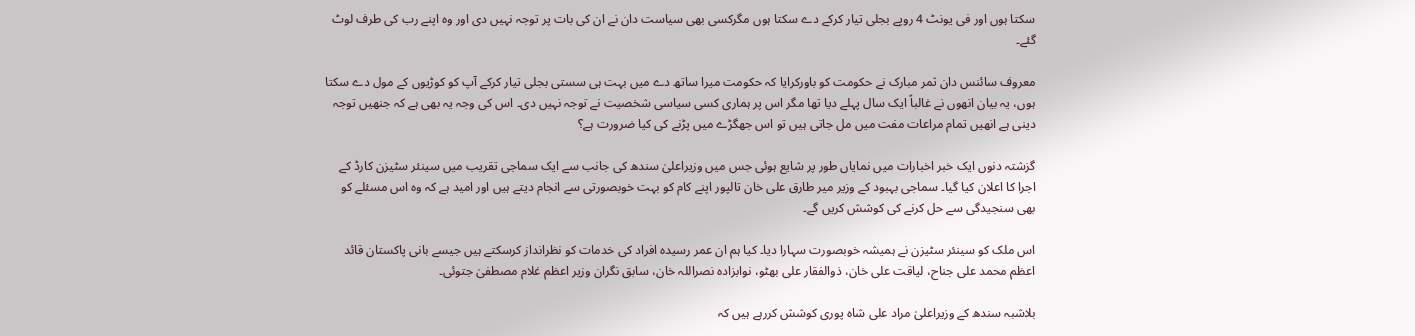سکتا ہوں اور فی یونٹ 4 روپے بجلی تیار کرکے دے سکتا ہوں مگرکسی بھی سیاست دان نے ان کی بات پر توجہ نہیں دی اور وہ اپنے رب کی طرف لوٹ گئے۔

معروف سائنس دان ثمر مبارک نے حکومت کو باورکرایا کہ حکومت میرا ساتھ دے میں بہت ہی سستی بجلی تیار کرکے آپ کو کوڑیوں کے مول دے سکتا ہوں، یہ بیان انھوں نے غالباً ایک سال پہلے دیا تھا مگر اس پر ہماری کسی سیاسی شخصیت نے توجہ نہیں دی۔ اس کی وجہ یہ بھی ہے کہ جنھیں توجہ دینی ہے انھیں تمام مراعات مفت میں مل جاتی ہیں تو اس جھگڑے میں پڑنے کی کیا ضرورت ہے؟

گزشتہ دنوں ایک خبر اخبارات میں نمایاں طور پر شایع ہوئی جس میں وزیراعلیٰ سندھ کی جانب سے ایک سماجی تقریب میں سینئر سٹیزن کارڈ کے اجرا کا اعلان کیا گیا۔ سماجی بہبود کے وزیر میر طارق علی خان تالپور اپنے کام کو بہت خوبصورتی سے انجام دیتے ہیں اور امید ہے کہ وہ اس مسئلے کو بھی سنجیدگی سے حل کرنے کی کوشش کریں گے۔

اس ملک کو سینئر سٹیزن نے ہمیشہ خوبصورت سہارا دیا۔ کیا ہم ان عمر رسیدہ افراد کی خدمات کو نظرانداز کرسکتے ہیں جیسے بانی پاکستان قائد اعظم محمد علی جناح، لیاقت علی خان، ذوالفقار علی بھٹو، نوابزادہ نصراللہ خان، سابق نگران وزیر اعظم غلام مصطفیٰ جتوئی۔

بلاشبہ سندھ کے وزیراعلیٰ مراد علی شاہ پوری کوشش کررہے ہیں کہ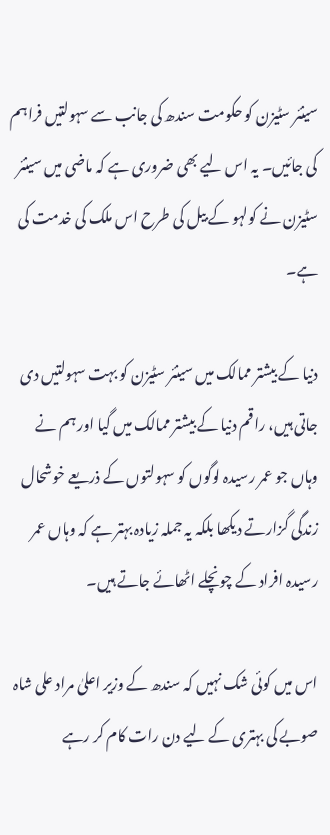سینئر سٹیزن کو حکومت سندھ کی جانب سے سہولتیں فراہم کی جائیں۔ یہ اس لیے بھی ضروری ہے کہ ماضی میں سینئر سٹیزن نے کولہو کے بیل کی طرح اس ملک کی خدمت کی ہے۔

دنیا کے بیشتر ممالک میں سینئر سٹیزن کو بہت سہولتیں دی جاتی ہیں، راقم دنیا کے بیشتر ممالک میں گیا اور ہم نے وہاں جو عمر رسیدہ لوگوں کو سہولتوں کے ذریعے خوشحال زندگی گزارتے دیکھا بلکہ یہ جملہ زیادہ بہتر ہے کہ وہاں عمر رسیدہ افراد کے چونچلے اٹھائے جاتے ہیں۔

اس میں کوئی شک نہیں کہ سندھ کے وزیر اعلیٰ مراد علی شاہ صوبے کی بہتری کے لیے دن رات کام کر رہے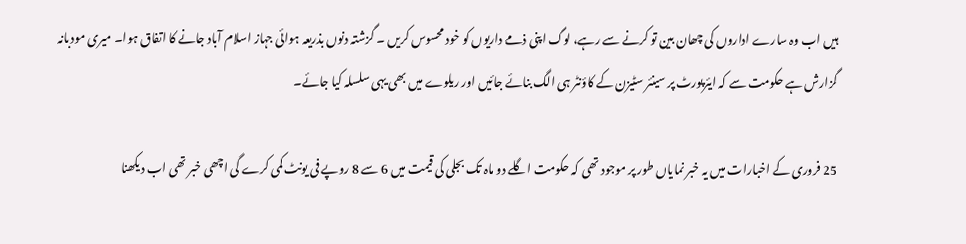ہیں اب وہ سارے اداروں کی چھان بین تو کرنے سے رہے، لوگ اپنی ذمے داریوں کو خود محسوس کریں ۔ گزشتہ دنوں بذریعہ ہوائی جہاز اسلام آباد جانے کا اتفاق ہوا۔ میری مودبانہ گزارش ہے حکومت سے کہ ایئرپورٹ پر سینئر سٹیزن کے کاؤنٹر ہی الگ بنائے جائیں اور ریلوے میں بھی یہی سلسلہ کیا جائے۔

25 فروری کے اخبارات میں یہ خبر نمایاں طور پر موجود تھی کہ حکومت اگلے دو ماہ تک بجلی کی قیمت میں 6 سے 8 روپے فی یونٹ کمی کرے گی اچھی خبر تھی اب دیکھنا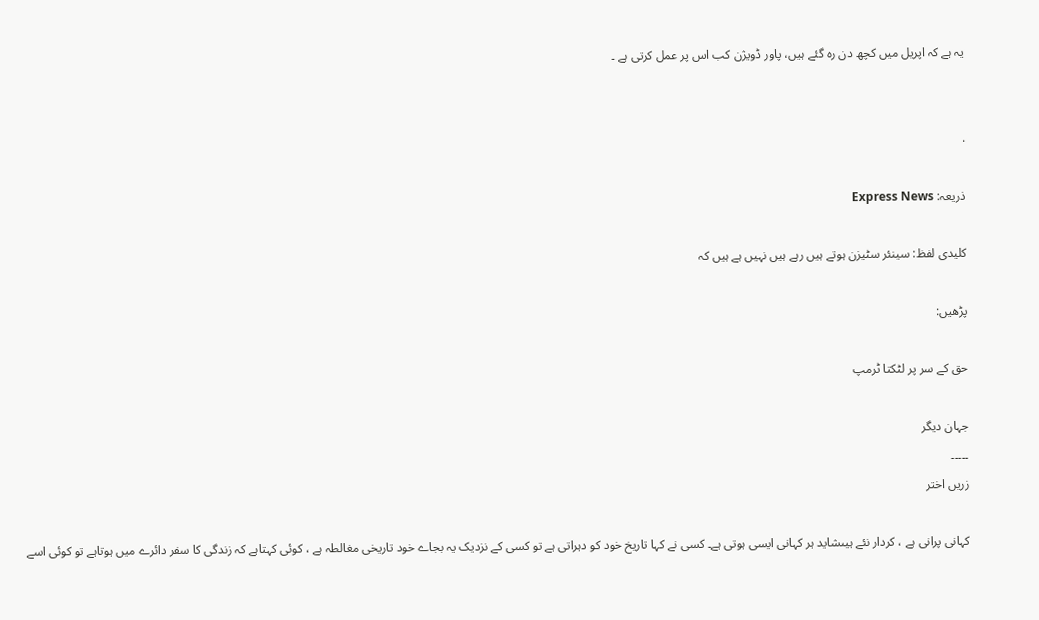یہ ہے کہ اپریل میں کچھ دن رہ گئے ہیں، پاور ڈویژن کب اس پر عمل کرتی ہے ۔


.

ذریعہ: Express News

کلیدی لفظ: سینئر سٹیزن ہوتے ہیں رہے ہیں نہیں ہے ہیں کہ

پڑھیں:

حق کے سر پر لٹکتا ٹرمپ

جہان دیگر
۔۔۔۔۔
زریں اختر

کہانی پرانی ہے ، کردار نئے ہیںشاید ہر کہانی ایسی ہوتی ہے۔ کسی نے کہا تاریخ خود کو دہراتی ہے تو کسی کے نزدیک یہ بجاے خود تاریخی مغالطہ ہے ، کوئی کہتاہے کہ زندگی کا سفر دائرے میں ہوتاہے تو کوئی اسے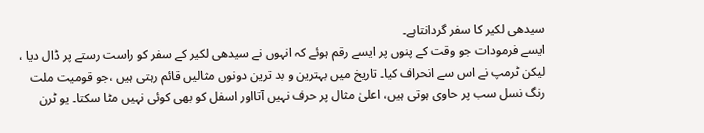سیدھی لکیر کا سفر گردانتاہے۔
ایسے فرمودات جو وقت کے پنوں پر ایسے رقم ہوئے کہ انہوں نے سیدھی لکیر کے سفر کو راست رستے پر ڈال دیا ، لیکن ٹرمپ نے اس سے انحراف کیا۔ تاریخ میں بہترین و بد ترین دونوں مثالیں قائم رہتی ہیں ،جو قومیت ملت رنگ نسل سب پر حاوی ہوتی ہیں، اعلیٰ مثال پر حرف نہیں آتااور اسفل کو بھی کوئی نہیں مٹا سکتا۔ یو ٹرن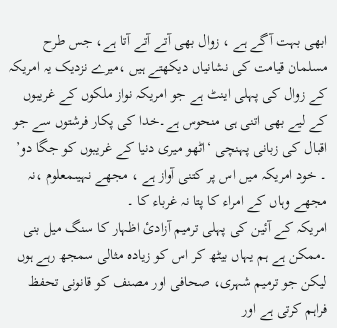ابھی بہت آگے ہے ، زوال بھی آتے آتے آتا ہے، جس طرح مسلمان قیامت کی نشانیاں دیکھتے ہیں ،میرے نزدیک یہ امریکہ کے زوال کی پہلی اینٹ ہے جو امریکہ نواز ملکوں کے غریبوں کے لیے بھی اتنی ہی منحوس ہے۔خدا کی پکار فرشتوں سے جو اقبال کی زبانی پہنچی ‘اٹھو میری دنیا کے غریبوں کو جگا دو’ ۔ خود امریکہ میں اس پر کتنی آواز ہے ، مجھے نہیںمعلوم ،نہ مجھے وہاں کے امراء کا پتا نہ غرباء کا ۔
امریکہ کے آئین کی پہلی ترمیم آزادیٔ اظہار کا سنگ میل بنی ۔ممکن ہے ہم یہاں بیٹھ کر اس کو زیادہ مثالی سمجھ رہے ہوں لیکن جو ترمیم شہری، صحافی اور مصنف کو قانونی تحفظ فراہم کرتی ہے اور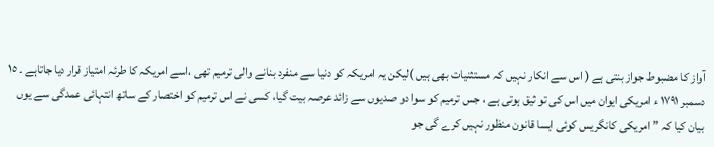آواز کا مضبوط جواز بنتی ہے ( اس سے انکار نہیں کہ مستثنیات بھی ہیں )لیکن یہ امریکہ کو دنیا سے منفرد بنانے والی ترمیم تھی ،اسے امریکہ کا طرئہ امتیاز قرار دیا جاتاہے ۔ ١٥ دسمبر ١٧٩١ ء امریکی ایوان میں اس کی تو ثیق ہوتی ہے ، جس ترمیم کو سوا دو صدیوں سے زائد عرصہ بیت گیا، کسی نے اس ترمیم کو اختصار کے ساتھ انتہائی عمدگی سے یوں بیان کیا کہ ” امریکی کانگریس کوئی ایسا قانون منظور نہیں کرے گی جو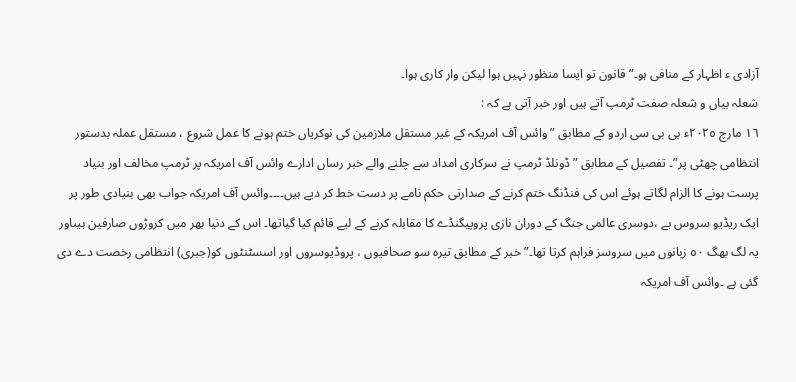آزادی ء اظہار کے منافی ہو۔”قانون تو ایسا منظور نہیں ہوا لیکن وار کاری ہوا۔
شعلہ بیاں و شعلہ صفت ٹرمپ آتے ہیں اور خبر آتی ہے کہ :
١٦ مارچ ٢٠٢٥ء بی بی سی اردو کے مطابق ”وائس آف امریکہ کے غیر مستقل ملازمین کی نوکریاں ختم ہونے کا عمل شروع ، مستقل عملہ بدستور انتظامی چھٹی پر”۔ تفصیل کے مطابق ”ڈونلڈ ٹرمپ نے سرکاری امداد سے چلنے والے خبر رساں ادارے وائس آف امریکہ پر ٹرمپ مخالف اور بنیاد پرست ہونے کا الزام لگاتے ہوئے اس کی فنڈنگ ختم کرنے کے صدارتی حکم نامے پر دست خط کر دیے ہیں۔۔۔۔وائس آف امریکہ جواب بھی بنیادی طور پر ایک ریڈیو سروس ہے ،دوسری عالمی جنگ کے دوران نازی پروپیگنڈے کا مقابلہ کرنے کے لیے قائم کیا گیاتھا۔ اس کے دنیا بھر میں کروڑوں صارفین ہیںاور یہ لگ بھگ ٥٠ زبانوں میں سروسز فراہم کرتا تھا۔”خبر کے مطابق تیرہ سو صحافیوں ، پروڈیوسروں اور اسسٹنٹوں کو(جبری) انتظامی رخصت دے دی گئی ہے ۔وائس آف امریکہ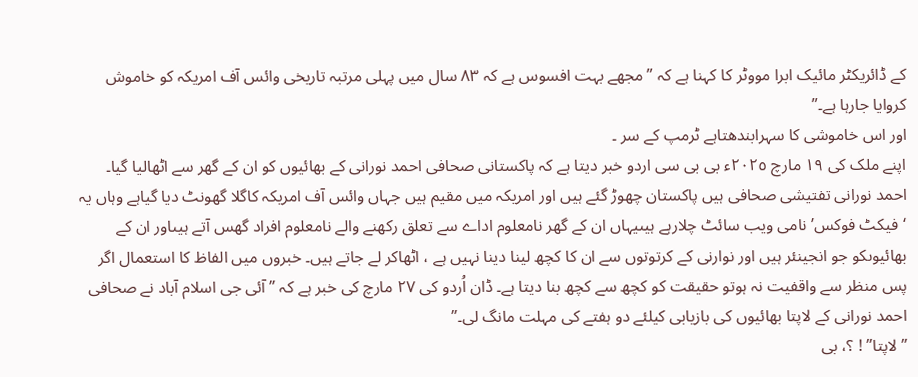کے ڈائریکٹر مائیک ابرا مووٹر کا کہنا ہے کہ ”مجھے بہت افسوس ہے کہ ٨٣ سال میں پہلی مرتبہ تاریخی وائس آف امریکہ کو خاموش کروایا جارہا ہے۔”
اور اس خاموشی کا سہرابندھتاہے ٹرمپ کے سر ۔
اپنے ملک کی ١٩ مارچ ٢٠٢٥ء بی بی سی اردو خبر دیتا ہے کہ پاکستانی صحافی احمد نورانی کے بھائیوں کو ان کے گھر سے اٹھالیا گیا۔
احمد نورانی تفتیشی صحافی ہیں پاکستان چھوڑ گئے ہیں اور امریکہ میں مقیم ہیں جہاں وائس آف امریکہ کاگلا گھونٹ دیا گیاہے وہاں یہ ‘فیکٹ فوکس’نامی ویب سائٹ چلارہے ہیںیہاں ان کے گھر نامعلوم اداے سے تعلق رکھنے والے نامعلوم افراد گھس آتے ہیںاور ان کے بھائیوںکو جو انجینئر ہیں اور نوارنی کے کرتوتوں سے ان کا کچھ لینا دینا نہیں ہے ، اٹھاکر لے جاتے ہیں۔ خبروں میں الفاظ کا استعمال اگر پس منظر سے واقفیت نہ ہوتو حقیقت کو کچھ سے کچھ بنا دیتا ہے۔ ڈان اُردو کی ٢٧ مارچ کی خبر ہے کہ ” آئی جی اسلام آباد نے صحافی احمد نورانی کے لاپتا بھائیوں کی بازیابی کیلئے دو ہفتے کی مہلت مانگ لی۔”
”لاپتا” ! ؟، بی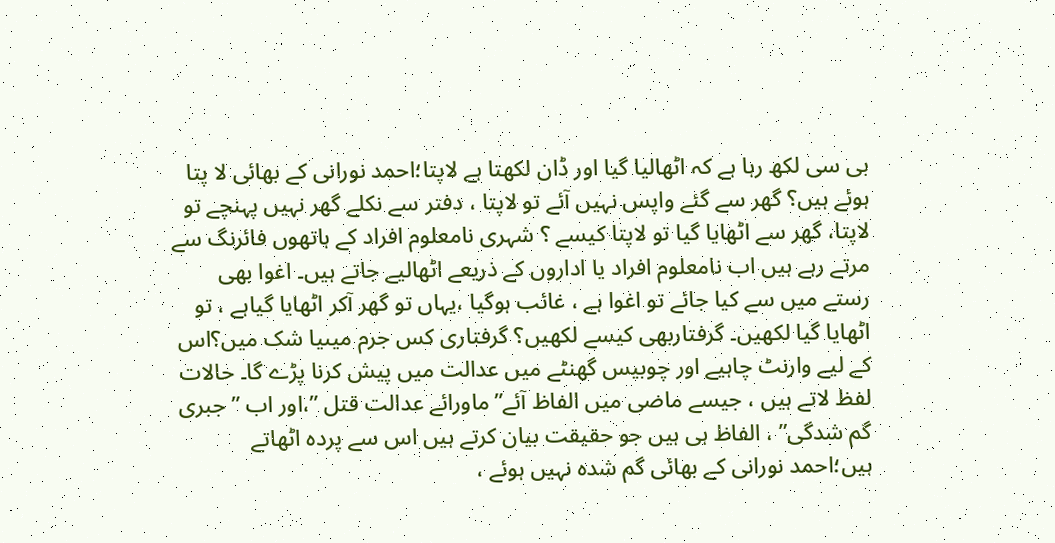بی سی لکھ رہا ہے کہ اٹھالیا گیا اور ڈان لکھتا ہے لاپتا؛احمد نورانی کے بھائی لا پتا ہوئے ہیں؟ گھر سے گئے واپس نہیں آئے تو لاپتا ، دفتر سے نکلے گھر نہیں پہنچے تو لاپتا، گھر سے اٹھایا گیا تو لاپتا کیسے ؟ شہری نامعلوم افراد کے ہاتھوں فائرنگ سے مرتے رہے ہیں اب نامعلوم افراد یا اداروں کے ذریعے اٹھالیے جاتے ہیں۔ اغوا بھی رستے میں سے کیا جائے تو اغوا ہے ، غائب ہوگیا ،یہاں تو گھر آکر اٹھایا گیاہے ، تو اٹھایا گیا لکھیں۔ گرفتاربھی کیسے لکھیں؟ گرفتاری کس جرم میںیا شک میں؟اس کے لیے وارنٹ چاہیے اور چوبیس گھنٹے میں عدالت میں پیش کرنا پڑے گا۔ حالات لفظ لاتے ہیں ، جیسے ماضی میں الفاظ آئے”ماورائے عدالت قتل ”،اور اب ”جبری گم شدگی” ، الفاظ ہی ہیں جو حقیقت بیان کرتے ہیں اس سے پردہ اٹھاتے ہیں؛احمد نورانی کے بھائی گم شدہ نہیں ہوئے ،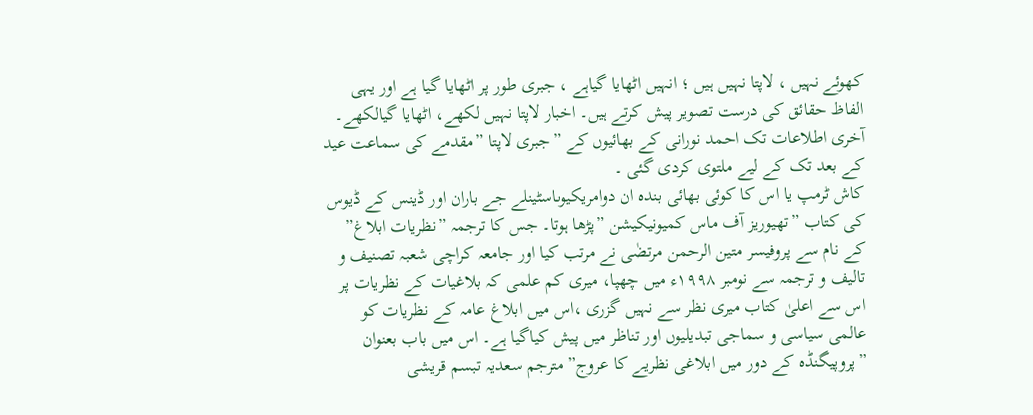کھوئے نہیں ، لاپتا نہیں ہیں ؛ انہیں اٹھایا گیاہے ، جبری طور پر اٹھایا گیا ہے اور یہی الفاظ حقائق کی درست تصویر پیش کرتے ہیں۔ اخبار لاپتا نہیں لکھے، اٹھایا گیالکھے۔ آخری اطلاعات تک احمد نورانی کے بھائیوں کے ”جبری لاپتا ”مقدمے کی سماعت عید کے بعد تک کے لیے ملتوی کردی گئی ۔
کاش ٹرمپ یا اس کا کوئی بھائی بندہ ان دوامریکیوںاسٹینلے جے باران اور ڈینس کے ڈیوس کی کتاب ”تھیوریز آف ماس کمیونیکیشن ”پڑھا ہوتا۔ جس کا ترجمہ ”نظریات ابلاغ” کے نام سے پروفیسر متین الرحمن مرتضٰی نے مرتب کیا اور جامعہ کراچی شعبہ تصنیف و تالیف و ترجمہ سے نومبر ١٩٩٨ء میں چھپا، میری کم علمی کہ بلاغیات کے نظریات پر اس سے اعلیٰ کتاب میری نظر سے نہیں گزری ،اس میں ابلاغ عامہ کے نظریات کو عالمی سیاسی و سماجی تبدیلیوں اور تناظر میں پیش کیاگیا ہے۔ اس میں باب بعنوان ”پروپیگنڈہ کے دور میں ابلاغی نظریے کا عروج” مترجم سعدیہ تبسم قریشی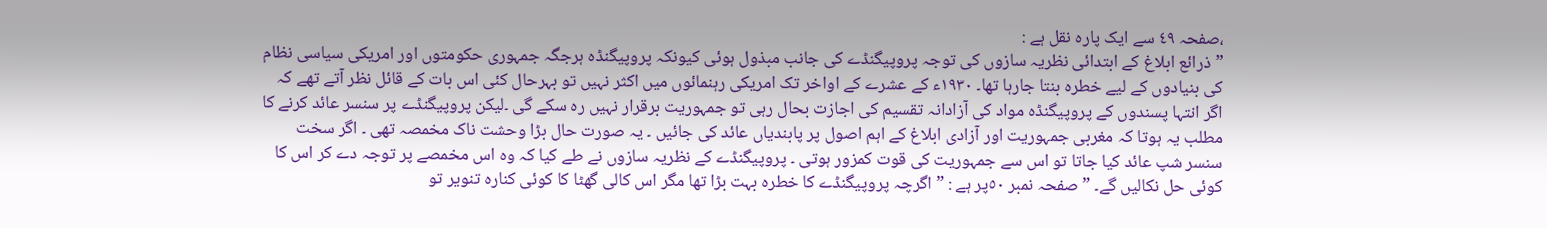،صفحہ ٤٩ سے ایک پارہ نقل ہے :
”ذرائع ابلاغ کے ابتدائی نظریہ سازوں کی توجہ پروپیگنڈے کی جانب مبذول ہوئی کیونکہ پروپیگنڈہ ہرجگہ جمہوری حکومتوں اور امریکی سیاسی نظام کی بنیادوں کے لیے خطرہ بنتا جارہا تھا۔ ١٩٣٠ء کے عشرے کے اواخر تک امریکی رہنمائوں میں اکثر نہیں تو بہرحال کئی اس بات کے قائل نظر آتے تھے کہ اگر انتہا پسندوں کے پروپیگنڈہ مواد کی آزادانہ تقسیم کی اجازت بحال رہی تو جمہوریت برقرار نہیں رہ سکے گی ۔لیکن پروپیگنڈے پر سنسر عائد کرنے کا مطلب یہ ہوتا کہ مغربی جمہوریت اور آزادی ابلاغ کے اہم اصول پر پابندیاں عائد کی جائیں ۔ یہ صورت حال بڑا وحشت ناک مخمصہ تھی ۔ اگر سخت سنسر شپ عائد کیا جاتا تو اس سے جمہوریت کی قوت کمزور ہوتی ۔ پروپیگنڈے کے نظریہ سازوں نے طے کیا کہ وہ اس مخمصے پر توجہ دے کر اس کا کوئی حل نکالیں گے۔ ” صفحہ نمبر ٥٠پر ہے : ” اگرچہ پروپیگنڈے کا خطرہ بہت بڑا تھا مگر اس کالی گھٹا کا کوئی کنارہ تنویر تو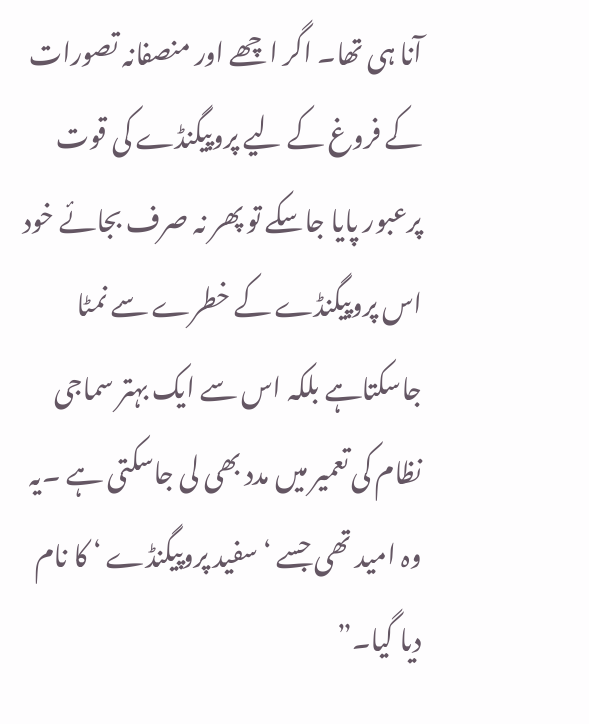آنا ہی تھا۔ اگر اچھے اور منصفانہ تصورات کے فروغ کے لیے پروپیگنڈے کی قوت پرعبور پایا جاسکے تو پھر نہ صرف بجائے خود اس پروپیگنڈے کے خطرے سے نمٹا جاسکتاہے بلکہ اس سے ایک بہتر سماجی نظام کی تعمیر میں مدد بھی لی جاسکتی ہے ۔یہ وہ امید تھی جسے ‘سفید پروپیگنڈے ‘ کا نام دیا گیا۔”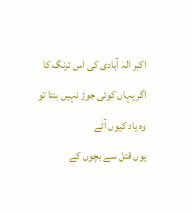اکبر الہٰ آبادی کی اس ترنگ کا اگر یہاں کوئی جوڑ نہیں بنتا تو وہ یاد کیوں آئے
یوں قتل سے بچوں کے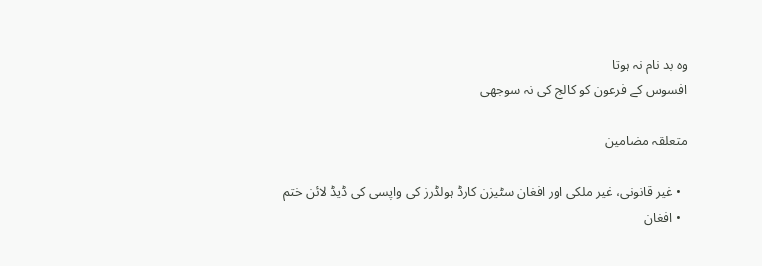وہ بد نام نہ ہوتا
افسوس کے فرعون کو کالج کی نہ سوجھی

متعلقہ مضامین

  • غیر قانونی، غیر ملکی اور افغان سٹیزن کارڈ ہولڈرز کی واپسی کی ڈیڈ لائن ختم
  • افغان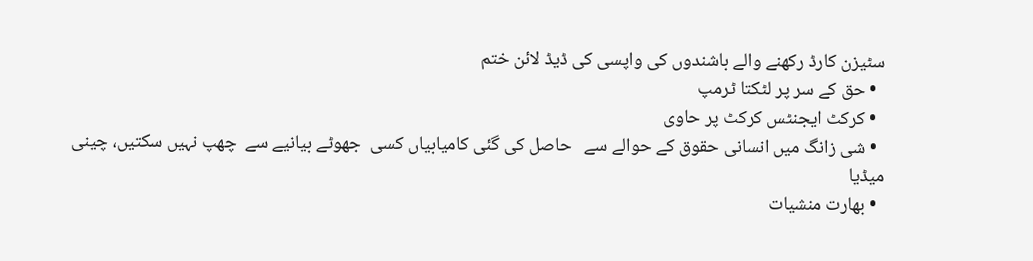سٹیزن کارڈ رکھنے والے باشندوں کی واپسی کی ڈیڈ لائن ختم
  • حق کے سر پر لٹکتا ٹرمپ
  • کرکٹ ایجنٹس کرکٹ پر حاوی
  • شی زانگ میں انسانی حقوق کے حوالے سے   حاصل کی گئی کامیابیاں کسی  جھوٹے بیانیے سے  چھپ نہیں سکتیں، چینی میڈیا
  • بھارت منشیات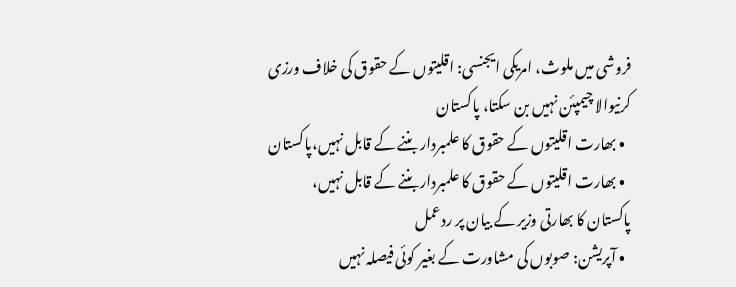فروشی میں ملوث، امریکی ایجنسی: اقلیتوں کے حقوق کی خلاف ورزی کرنیوالا چیمپئن نہیں بن سکتا، پاکستان
  • بھارت اقلیتوں کے حقوق کا علمبردار بننے کے قابل نہیں،پاکستان
  • بھارت اقلیتوں کے حقوق کا علمبردار بننے کے قابل نہیں، پاکستان کا بھارتی وزیر کے بیان پر ردعمل
  • آپریشن: صوبوں کی مشاورت کے بغیر کوئی فیصلہ نہیں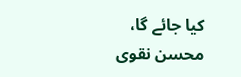کیا جائے گا، محسن نقوی